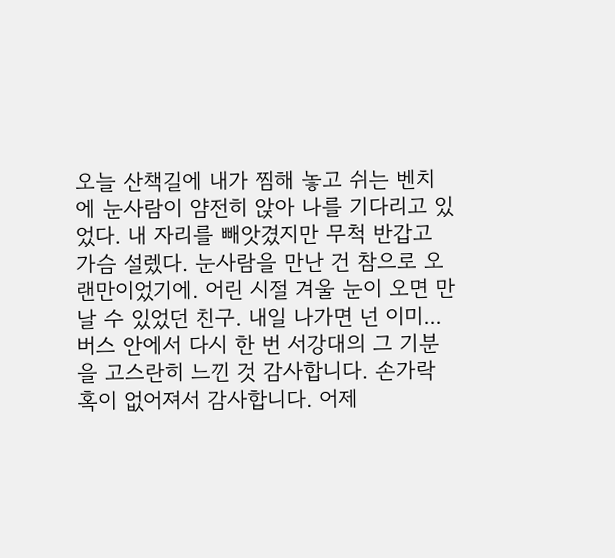오늘 산책길에 내가 찜해 놓고 쉬는 벤치에 눈사람이 얌전히 앉아 나를 기다리고 있었다. 내 자리를 빼앗겼지만 무척 반갑고 가슴 설렜다. 눈사람을 만난 건 참으로 오랜만이었기에. 어린 시절 겨울 눈이 오면 만날 수 있었던 친구. 내일 나가면 넌 이미...
버스 안에서 다시 한 번 서강대의 그 기분을 고스란히 느낀 것 감사합니다. 손가락 혹이 없어져서 감사합니다. 어제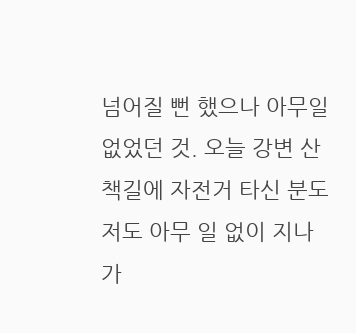넘어질 뻔 했으나 아무일 없었던 것. 오늘 강변 산책길에 자전거 타신 분도 저도 아무 일 없이 지나가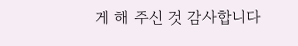게 해 주신 것 감사합니다